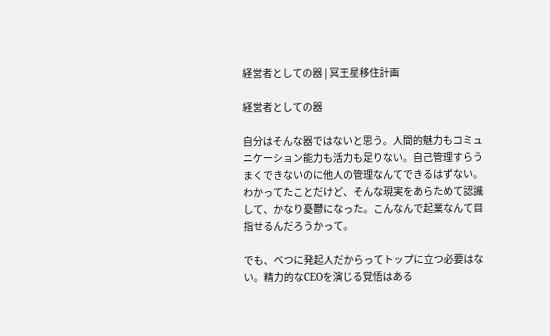経営者としての器 | 冥王星移住計画

経営者としての器

自分はそんな器ではないと思う。人間的魅力もコミュニケーション能力も活力も足りない。自己管理すらうまくできないのに他人の管理なんてできるはずない。わかってたことだけど、そんな現実をあらためて認識して、かなり憂鬱になった。こんなんで起業なんて目指せるんだろうかって。

でも、べつに発起人だからってトップに立つ必要はない。精力的なCEOを演じる覚悟はある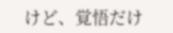けど、覚悟だけ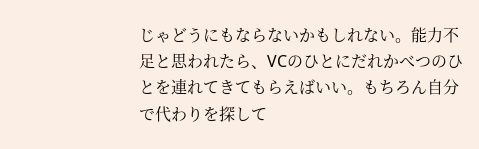じゃどうにもならないかもしれない。能力不足と思われたら、VCのひとにだれかべつのひとを連れてきてもらえばいい。もちろん自分で代わりを探して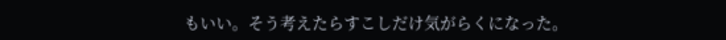もいい。そう考えたらすこしだけ気がらくになった。